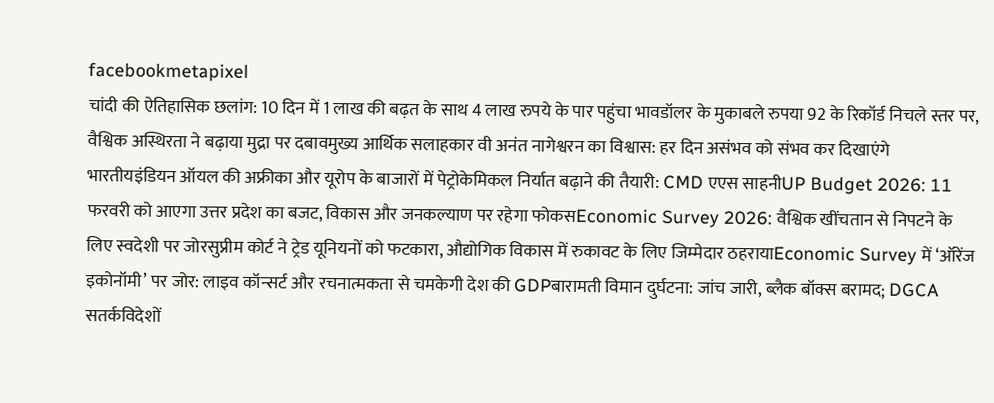facebookmetapixel
चांदी की ऐतिहासिक छलांग: 10 दिन में 1 लाख की बढ़त के साथ 4 लाख रुपये के पार पहुंचा भावडॉलर के मुकाबले रुपया 92 के रिकॉर्ड निचले स्तर पर, वैश्विक अस्थिरता ने बढ़ाया मुद्रा पर दबावमुख्य आर्थिक सलाहकार वी अनंत नागेश्वरन का विश्वास: हर दिन असंभव को संभव कर दिखाएंगे भारतीयइंडियन ऑयल की अफ्रीका और यूरोप के बाजारों में पेट्रोकेमिकल निर्यात बढ़ाने की तैयारी: CMD एएस साहनीUP Budget 2026: 11 फरवरी को आएगा उत्तर प्रदेश का बजट, विकास और जनकल्याण पर रहेगा फोकसEconomic Survey 2026: वैश्विक खींचतान से निपटने के लिए स्वदेशी पर जोरसुप्रीम कोर्ट ने ट्रेड यूनियनों को फटकारा, औद्योगिक विकास में रुकावट के लिए जिम्मेदार ठहरायाEconomic Survey में ‘ऑरेंज इकोनॉमी’ पर जोर: लाइव कॉन्सर्ट और रचनात्मकता से चमकेगी देश की GDPबारामती विमान दुर्घटना: जांच जारी, ब्लैक बॉक्स बरामद; DGCA सतर्कविदेशों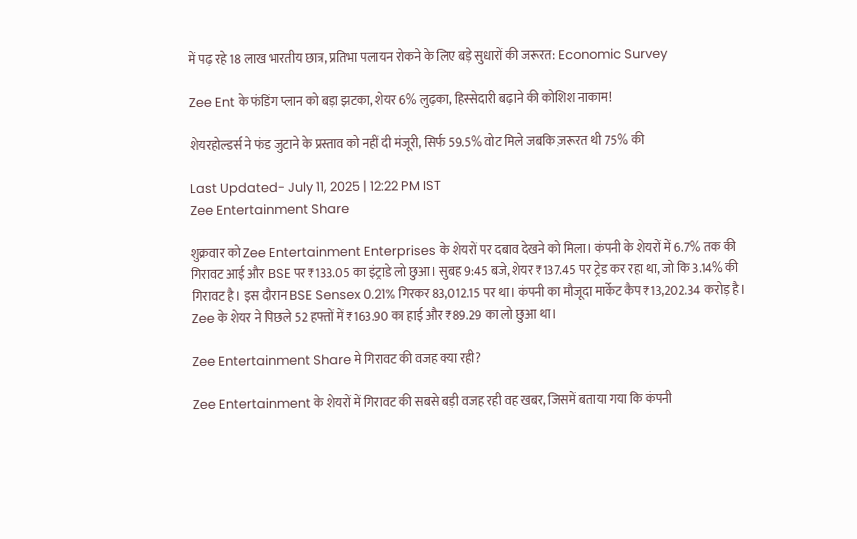में पढ़ रहे 18 लाख भारतीय छात्र, प्रतिभा पलायन रोकने के लिए बड़े सुधारों की जरूरत: Economic Survey

Zee Ent के फंडिंग प्लान को बड़ा झटका, शेयर 6% लुढ़का, हिस्सेदारी बढ़ाने की कोशिश नाकाम!

शेयरहोल्डर्स ने फंड जुटाने के प्रस्ताव को नहीं दी मंजूरी, सिर्फ 59.5% वोट मिले जबकि ज़रूरत थी 75% की

Last Updated- July 11, 2025 | 12:22 PM IST
Zee Entertainment Share

शुक्रवार को Zee Entertainment Enterprises के शेयरों पर दबाव देखने को मिला। कंपनी के शेयरों में 6.7% तक की गिरावट आई और BSE पर ₹133.05 का इंट्राडे लो छुआ। सुबह 9:45 बजे, शेयर ₹137.45 पर ट्रेड कर रहा था, जो कि 3.14% की गिरावट है। इस दौरान BSE Sensex 0.21% गिरकर 83,012.15 पर था। कंपनी का मौजूदा मार्केट कैप ₹13,202.34 करोड़ है। Zee के शेयर ने पिछले 52 हफ्तों में ₹163.90 का हाई और ₹89.29 का लो छुआ था।

Zee Entertainment Share मे गिरावट की वजह क्या रही?

Zee Entertainment के शेयरों में गिरावट की सबसे बड़ी वजह रही वह खबर, जिसमें बताया गया कि कंपनी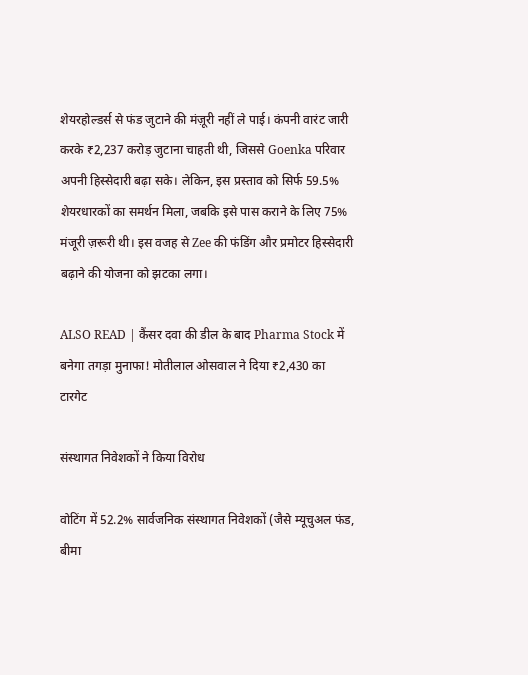शेयरहोल्डर्स से फंड जुटाने की मंज़ूरी नहीं ले पाई। कंपनी वारंट जारी करके ₹2,237 करोड़ जुटाना चाहती थी, जिससे Goenka परिवार अपनी हिस्सेदारी बढ़ा सके। लेकिन, इस प्रस्ताव को सिर्फ 59.5% शेयरधारकों का समर्थन मिला, जबकि इसे पास कराने के लिए 75% मंजूरी ज़रूरी थी। इस वजह से Zee की फंडिंग और प्रमोटर हिस्सेदारी बढ़ाने की योजना को झटका लगा।

ALSO READ | कैंसर दवा की डील के बाद Pharma Stock में बनेगा तगड़ा मुनाफा! मोतीलाल ओसवाल ने दिया ₹2,430 का टारगेट

संस्थागत निवेशकों ने किया विरोध

वोटिंग में 52.2% सार्वजनिक संस्थागत निवेशकों (जैसे म्यूचुअल फंड, बीमा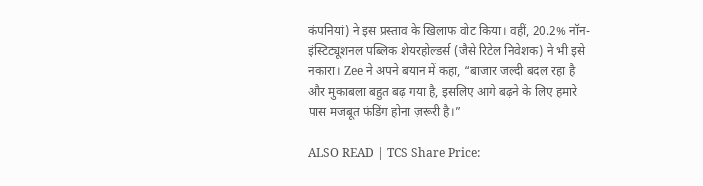कंपनियां) ने इस प्रस्ताव के खिलाफ वोट किया। वहीं, 20.2% नॉन-इंस्टिट्यूशनल पब्लिक शेयरहोल्डर्स (जैसे रिटेल निवेशक) ने भी इसे नकारा। Zee ने अपने बयान में कहा, “बाजार जल्दी बदल रहा है और मुकाबला बहुत बढ़ गया है, इसलिए आगे बढ़ने के लिए हमारे पास मजबूत फंडिंग होना ज़रूरी है।”

ALSO READ | TCS Share Price: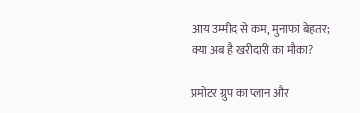आय उम्मीद से कम, मुनाफा बेहतर; क्या अब है खरीदारी का मौका?

प्रमोटर ग्रुप का प्लान और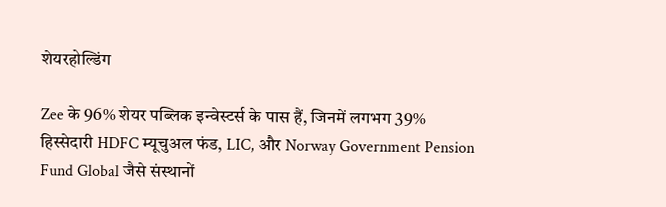शेयरहोल्डिंग

Zee के 96% शेयर पब्लिक इन्वेस्टर्स के पास हैं, जिनमें लगभग 39% हिस्सेदारी HDFC म्यूचुअल फंड, LIC, और Norway Government Pension Fund Global जैसे संस्थानों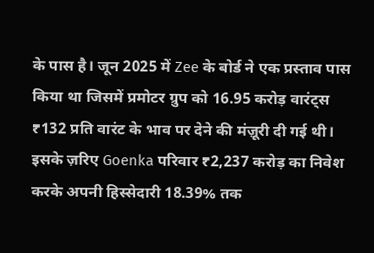के पास है। जून 2025 में Zee के बोर्ड ने एक प्रस्ताव पास किया था जिसमें प्रमोटर ग्रुप को 16.95 करोड़ वारंट्स ₹132 प्रति वारंट के भाव पर देने की मंज़ूरी दी गई थी। इसके ज़रिए Goenka परिवार ₹2,237 करोड़ का निवेश करके अपनी हिस्सेदारी 18.39% तक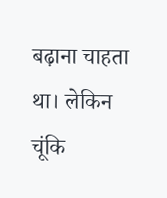बढ़ाना चाहता था। लेकिन चूंकि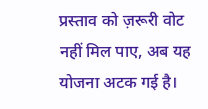प्रस्ताव को ज़रूरी वोट नहीं मिल पाए, अब यह योजना अटक गई है।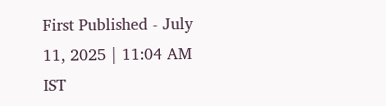First Published - July 11, 2025 | 11:04 AM IST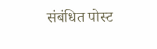संबंधित पोस्ट